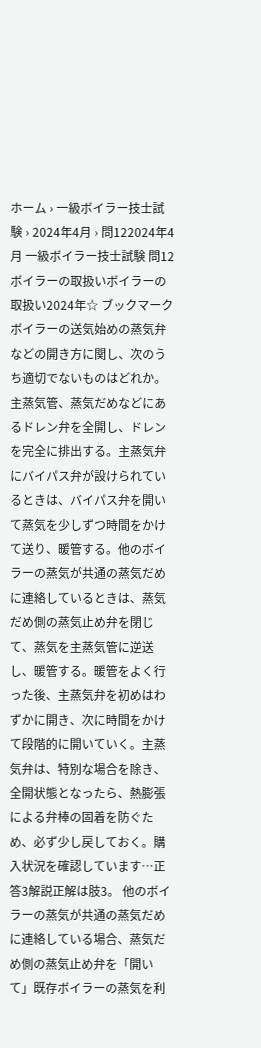ホーム › 一級ボイラー技士試験 › 2024年4月 › 問122024年4月 一級ボイラー技士試験 問12ボイラーの取扱いボイラーの取扱い2024年☆ ブックマークボイラーの送気始めの蒸気弁などの開き方に関し、次のうち適切でないものはどれか。主蒸気管、蒸気だめなどにあるドレン弁を全開し、ドレンを完全に排出する。主蒸気弁にバイパス弁が設けられているときは、バイパス弁を開いて蒸気を少しずつ時間をかけて送り、暖管する。他のボイラーの蒸気が共通の蒸気だめに連絡しているときは、蒸気だめ側の蒸気止め弁を閉じて、蒸気を主蒸気管に逆送し、暖管する。暖管をよく行った後、主蒸気弁を初めはわずかに開き、次に時間をかけて段階的に開いていく。主蒸気弁は、特別な場合を除き、全開状態となったら、熱膨張による弁棒の固着を防ぐため、必ず少し戻しておく。購入状況を確認しています…正答3解説正解は肢3。 他のボイラーの蒸気が共通の蒸気だめに連絡している場合、蒸気だめ側の蒸気止め弁を「開いて」既存ボイラーの蒸気を利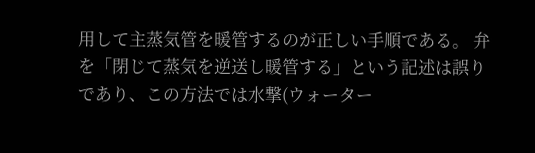用して主蒸気管を暖管するのが正しい手順である。 弁を「閉じて蒸気を逆送し暖管する」という記述は誤りであり、この方法では水撃(ウォーター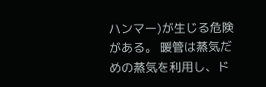ハンマー)が生じる危険がある。 暖管は蒸気だめの蒸気を利用し、ド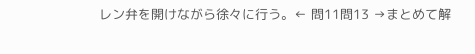レン弁を開けながら徐々に行う。← 問11問13 →まとめて解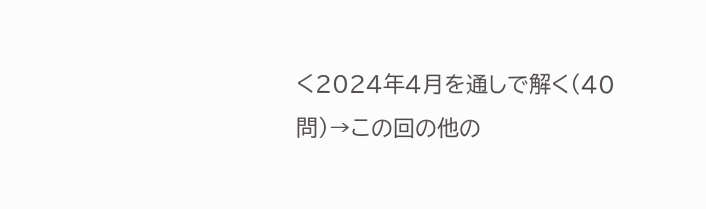く2024年4月を通しで解く(40問)→この回の他の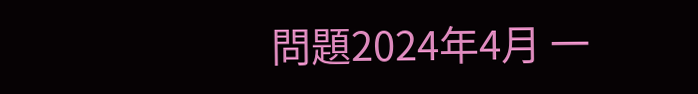問題2024年4月 一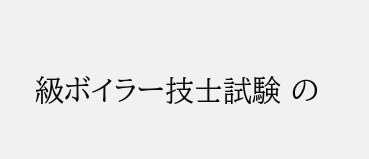級ボイラー技士試験 の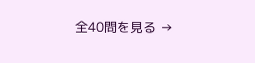全40問を見る →